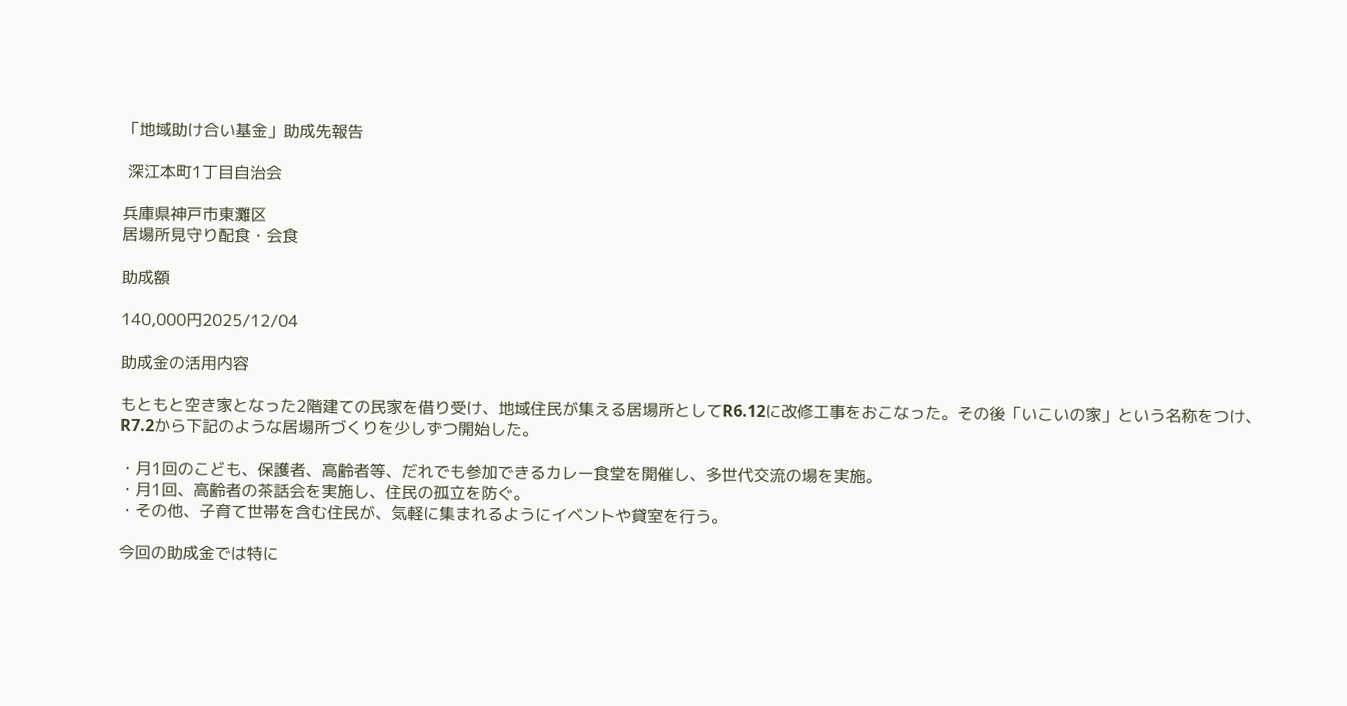「地域助け合い基金」助成先報告

 深江本町1丁目自治会

兵庫県神戸市東灘区
居場所見守り配食・会食

助成額

140,000円2025/12/04

助成⾦の活⽤内容

もともと空き家となった2階建ての民家を借り受け、地域住民が集える居場所としてR6.12に改修工事をおこなった。その後「いこいの家」という名称をつけ、R7.2から下記のような居場所づくりを少しずつ開始した。

・月1回のこども、保護者、高齢者等、だれでも参加できるカレー食堂を開催し、多世代交流の場を実施。
・月1回、高齢者の茶話会を実施し、住民の孤立を防ぐ。
・その他、子育て世帯を含む住民が、気軽に集まれるようにイベントや貸室を行う。

今回の助成金では特に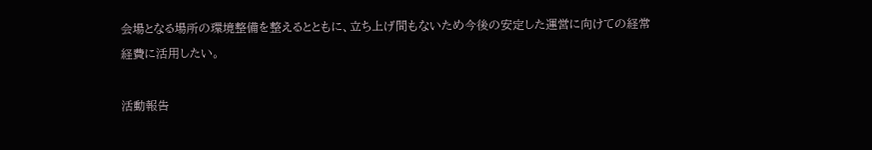会場となる場所の環境整備を整えるとともに、立ち上げ間もないため今後の安定した運営に向けての経常経費に活用したい。

活動報告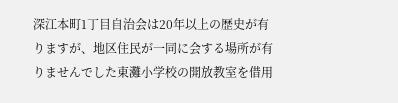深江本町1丁目自治会は20年以上の歴史が有りますが、地区住民が一同に会する場所が有りませんでした東灘小学校の開放教室を借用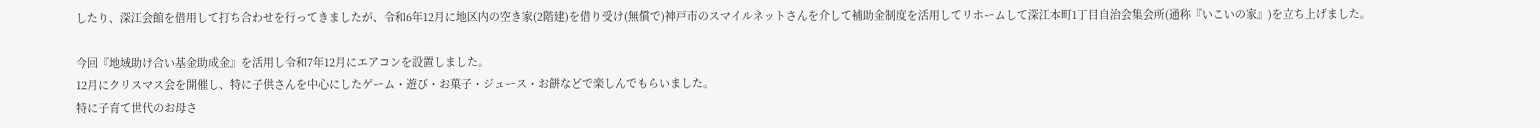したり、深江会館を借用して打ち合わせを行ってきましたが、令和6年12月に地区内の空き家(2階建)を借り受け(無償で)神戸市のスマイルネットさんを介して補助金制度を活用してリホームして深江本町1丁目自治会集会所(通称『いこいの家』)を立ち上げました。

今回『地域助け合い基金助成金』を活用し令和7年12月にエアコンを設置しました。
12月にクリスマス会を開催し、特に子供さんを中心にしたゲーム・遊び・お菓子・ジュース・お餅などで楽しんでもらいました。
特に子育て世代のお母さ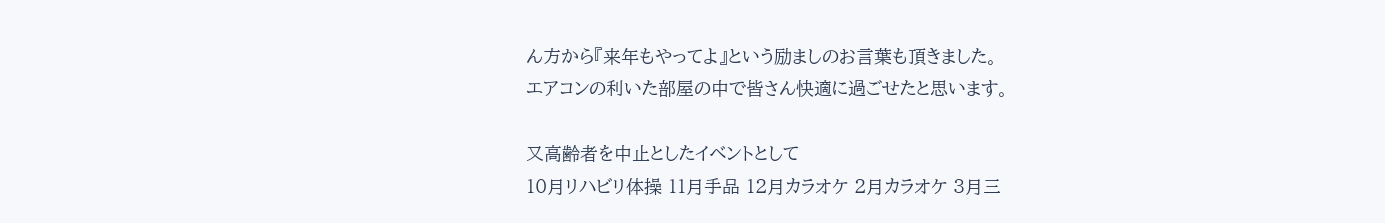ん方から『来年もやってよ』という励ましのお言葉も頂きました。
エアコンの利いた部屋の中で皆さん快適に過ごせたと思います。

又高齢者を中止としたイベントとして
10月リハビリ体操 11月手品 12月カラオケ 2月カラオケ 3月三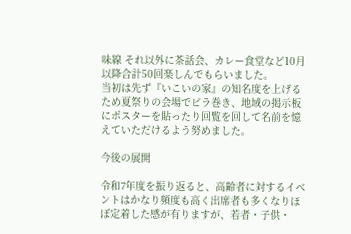味線 それ以外に茶話会、カレー食堂など10月以降合計50回楽しんでもらいました。
当初は先ず『いこいの家』の知名度を上げるため夏祭りの会場でビラ巻き、地域の掲示板にポスターを貼ったり回覧を回して名前を憶えていただけるよう努めました。

今後の展開

令和7年度を振り返ると、高齢者に対するイベントはかなり頻度も高く出席者も多くなりほぼ定着した感が有りますが、若者・子供・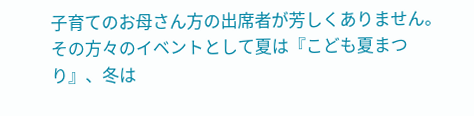子育てのお母さん方の出席者が芳しくありません。その方々のイベントとして夏は『こども夏まつり』、冬は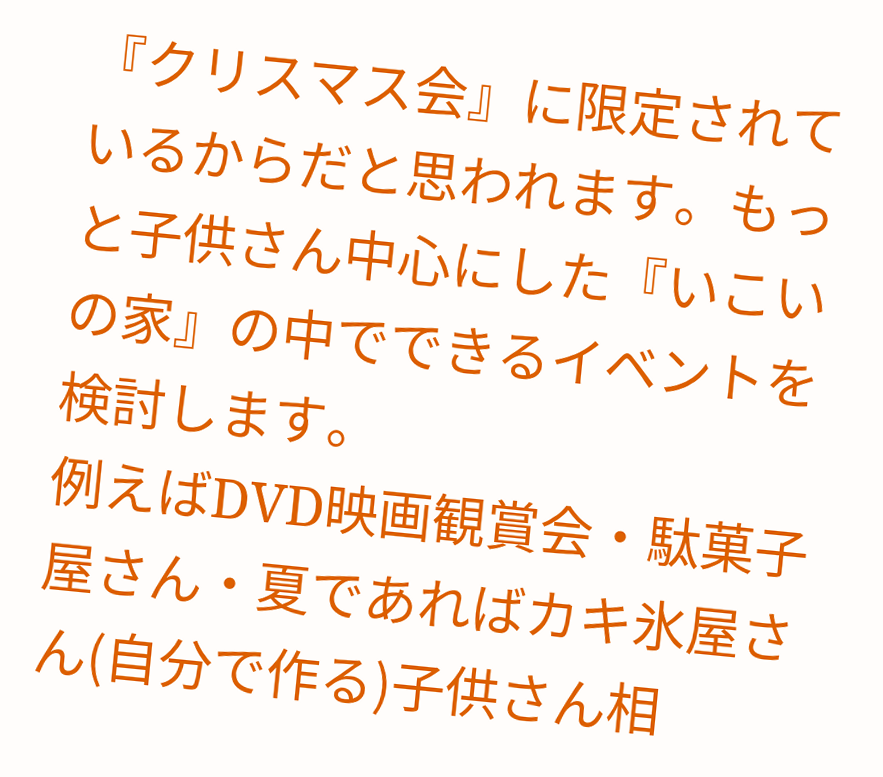『クリスマス会』に限定されているからだと思われます。もっと子供さん中心にした『いこいの家』の中でできるイベントを検討します。
例えばDVD映画観賞会・駄菓子屋さん・夏であればカキ氷屋さん(自分で作る)子供さん相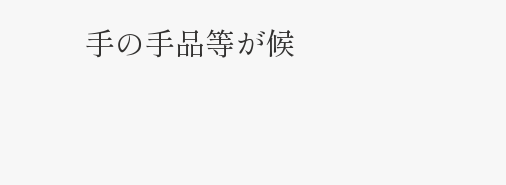手の手品等が候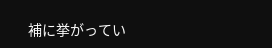補に挙がってい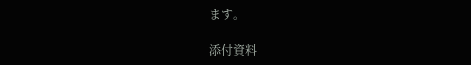ます。

添付資料